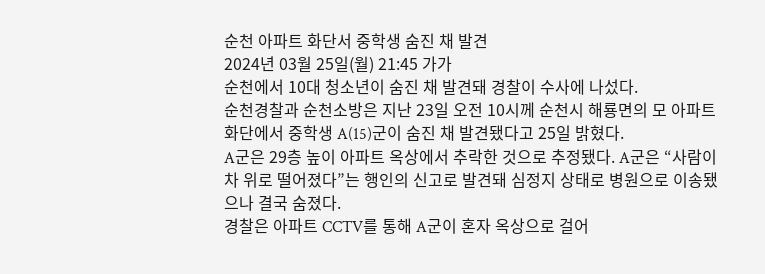순천 아파트 화단서 중학생 숨진 채 발견
2024년 03월 25일(월) 21:45 가가
순천에서 10대 청소년이 숨진 채 발견돼 경찰이 수사에 나섰다.
순천경찰과 순천소방은 지난 23일 오전 10시께 순천시 해룡면의 모 아파트 화단에서 중학생 A(15)군이 숨진 채 발견됐다고 25일 밝혔다.
A군은 29층 높이 아파트 옥상에서 추락한 것으로 추정됐다. A군은 “사람이 차 위로 떨어졌다”는 행인의 신고로 발견돼 심정지 상태로 병원으로 이송됐으나 결국 숨졌다.
경찰은 아파트 CCTV를 통해 A군이 혼자 옥상으로 걸어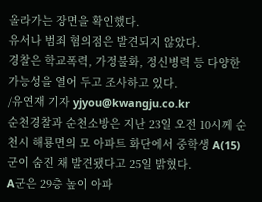올라가는 장면을 확인했다.
유서나 범죄 혐의점은 발견되지 않았다.
경찰은 학교폭력, 가정불화, 정신병력 등 다양한 가능성을 열어 두고 조사하고 있다.
/유연재 기자 yjyou@kwangju.co.kr
순천경찰과 순천소방은 지난 23일 오전 10시께 순천시 해룡면의 모 아파트 화단에서 중학생 A(15)군이 숨진 채 발견됐다고 25일 밝혔다.
A군은 29층 높이 아파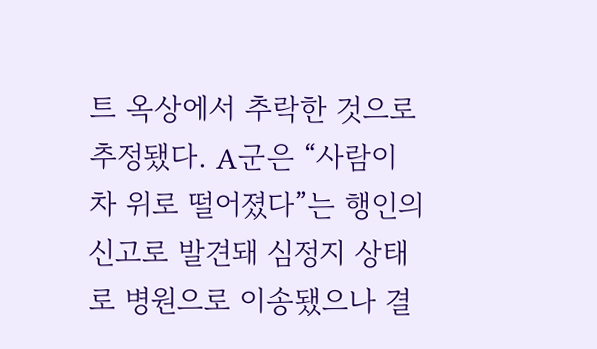트 옥상에서 추락한 것으로 추정됐다. A군은 “사람이 차 위로 떨어졌다”는 행인의 신고로 발견돼 심정지 상태로 병원으로 이송됐으나 결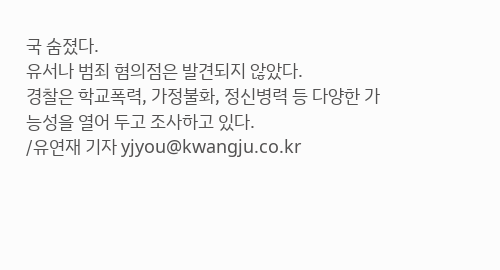국 숨졌다.
유서나 범죄 혐의점은 발견되지 않았다.
경찰은 학교폭력, 가정불화, 정신병력 등 다양한 가능성을 열어 두고 조사하고 있다.
/유연재 기자 yjyou@kwangju.co.kr